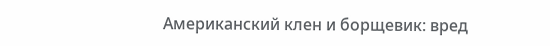Американский клен и борщевик: вред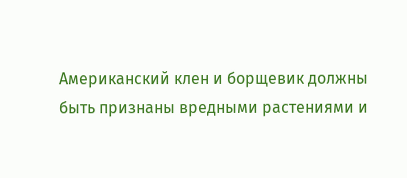Американский клен и борщевик должны быть признаны вредными растениями и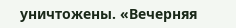уничтожены. «Вечерняя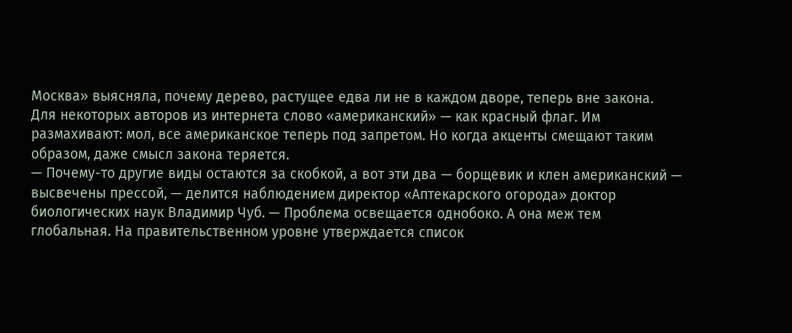Москва» выясняла, почему дерево, растущее едва ли не в каждом дворе, теперь вне закона.
Для некоторых авторов из интернета слово «американский» — как красный флаг. Им размахивают: мол, все американское теперь под запретом. Но когда акценты смещают таким образом, даже смысл закона теряется.
— Почему-то другие виды остаются за скобкой, а вот эти два — борщевик и клен американский — высвечены прессой, — делится наблюдением директор «Аптекарского огорода» доктор биологических наук Владимир Чуб. — Проблема освещается однобоко. А она меж тем глобальная. На правительственном уровне утверждается список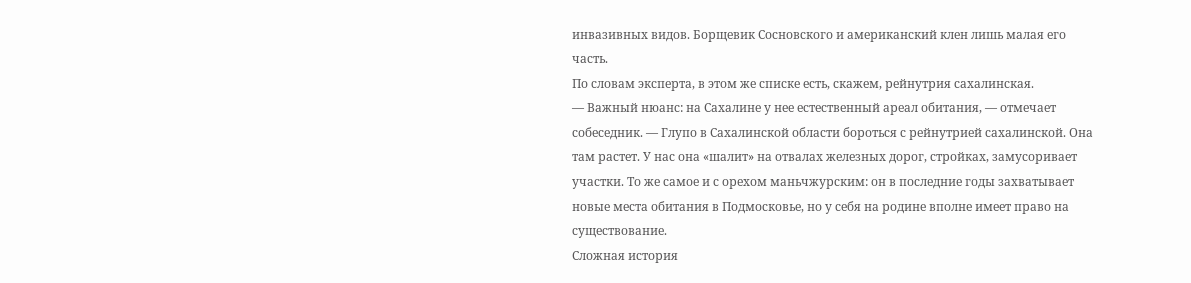инвазивных видов. Борщевик Сосновского и американский клен лишь малая его часть.
По словам эксперта, в этом же списке есть, скажем, рейнутрия сахалинская.
— Важный нюанс: на Сахалине у нее естественный ареал обитания, — отмечает собеседник. — Глупо в Сахалинской области бороться с рейнутрией сахалинской. Она там растет. У нас она «шалит» на отвалах железных дорог, стройках, замусоривает участки. То же самое и с орехом маньчжурским: он в последние годы захватывает новые места обитания в Подмосковье, но у себя на родине вполне имеет право на существование.
Сложная история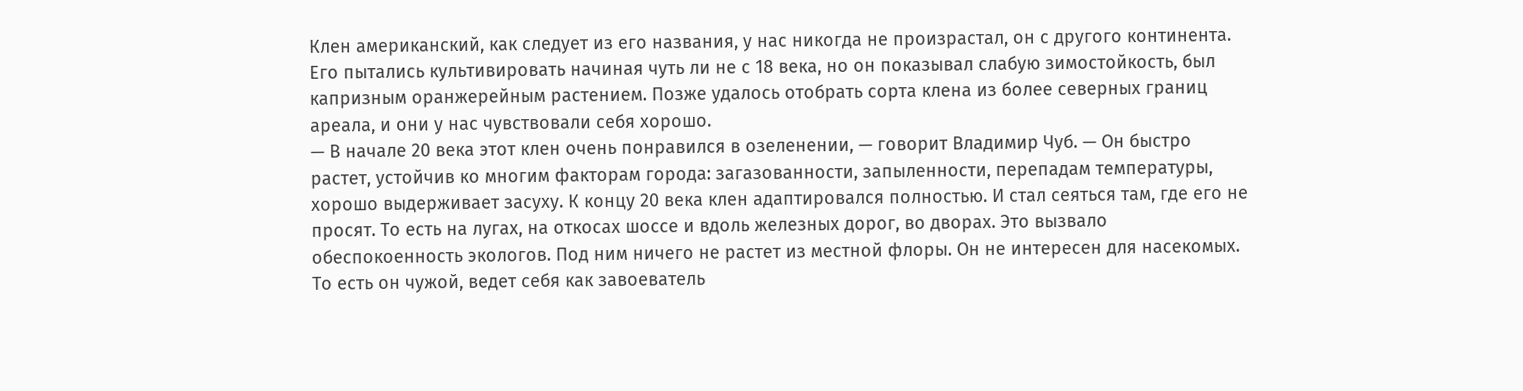Клен американский, как следует из его названия, у нас никогда не произрастал, он с другого континента. Его пытались культивировать начиная чуть ли не с 18 века, но он показывал слабую зимостойкость, был капризным оранжерейным растением. Позже удалось отобрать сорта клена из более северных границ ареала, и они у нас чувствовали себя хорошо.
— В начале 20 века этот клен очень понравился в озеленении, — говорит Владимир Чуб. — Он быстро растет, устойчив ко многим факторам города: загазованности, запыленности, перепадам температуры, хорошо выдерживает засуху. К концу 20 века клен адаптировался полностью. И стал сеяться там, где его не просят. То есть на лугах, на откосах шоссе и вдоль железных дорог, во дворах. Это вызвало обеспокоенность экологов. Под ним ничего не растет из местной флоры. Он не интересен для насекомых. То есть он чужой, ведет себя как завоеватель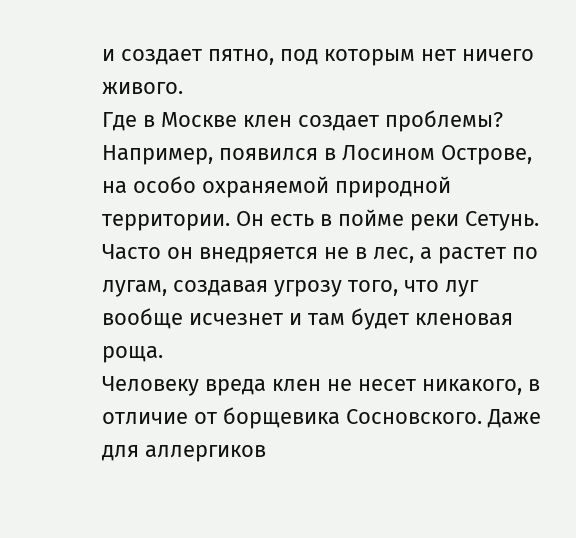и создает пятно, под которым нет ничего живого.
Где в Москве клен создает проблемы? Например, появился в Лосином Острове, на особо охраняемой природной территории. Он есть в пойме реки Сетунь. Часто он внедряется не в лес, а растет по лугам, создавая угрозу того, что луг вообще исчезнет и там будет кленовая роща.
Человеку вреда клен не несет никакого, в отличие от борщевика Сосновского. Даже для аллергиков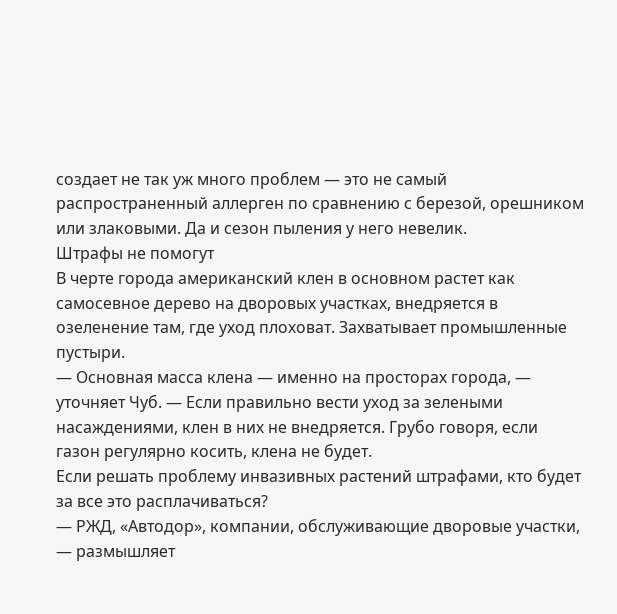создает не так уж много проблем — это не самый распространенный аллерген по сравнению с березой, орешником или злаковыми. Да и сезон пыления у него невелик.
Штрафы не помогут
В черте города американский клен в основном растет как самосевное дерево на дворовых участках, внедряется в озеленение там, где уход плоховат. Захватывает промышленные пустыри.
— Основная масса клена — именно на просторах города, — уточняет Чуб. — Если правильно вести уход за зелеными насаждениями, клен в них не внедряется. Грубо говоря, если газон регулярно косить, клена не будет.
Если решать проблему инвазивных растений штрафами, кто будет за все это расплачиваться?
— РЖД, «Автодор», компании, обслуживающие дворовые участки, — размышляет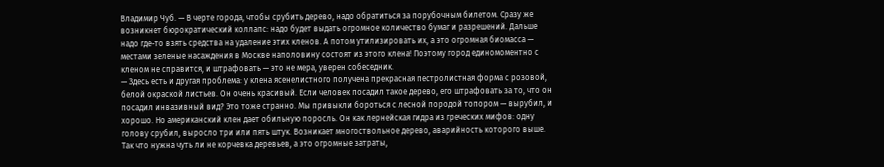Владимир Чуб. — В черте города, чтобы срубить дерево, надо обратиться за порубочным билетом. Сразу же возникнет бюрократический коллапс: надо будет выдать огромное количество бумаг и разрешений. Дальше надо где-то взять средства на удаление этих кленов. А потом утилизировать их, а это огромная биомасса — местами зеленые насаждения в Москве наполовину состоят из этого клена! Поэтому город единомоментно с кленом не справится, и штрафовать — это не мера, уверен собеседник.
— Здесь есть и другая проблема: у клена ясенелистного получена прекрасная пестролистная форма с розовой, белой окраской листьев. Он очень красивый. Если человек посадил такое дерево, его штрафовать за то, что он посадил инвазивный вид? Это тоже странно. Мы привыкли бороться с лесной породой топором — вырубил, и хорошо. Но американский клен дает обильную поросль. Он как лернейская гидра из греческих мифов: одну голову срубил, выросло три или пять штук. Возникает многоствольное дерево, аварийность которого выше.
Так что нужна чуть ли не корчевка деревьев, а это огромные затраты,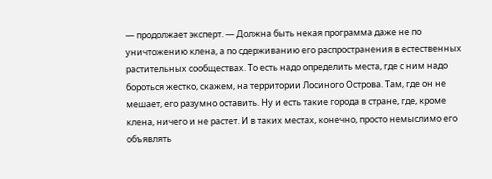— продолжает эксперт. — Должна быть некая программа даже не по уничтожению клена, а по сдерживанию его распространения в естественных растительных сообществах. То есть надо определить места, где с ним надо бороться жестко, скажем, на территории Лосиного Острова. Там, где он не мешает, его разумно оставить. Ну и есть такие города в стране, где, кроме клена, ничего и не растет. И в таких местах, конечно, просто немыслимо его объявлять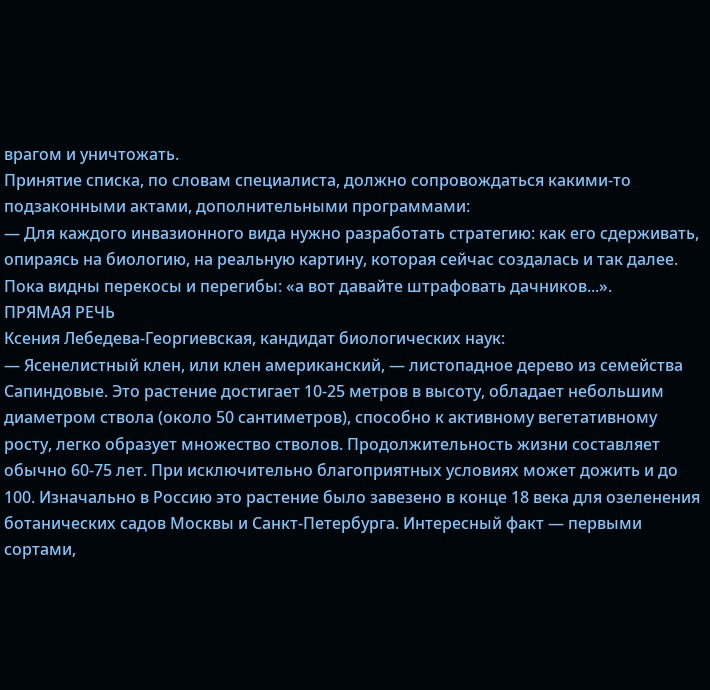врагом и уничтожать.
Принятие списка, по словам специалиста, должно сопровождаться какими-то подзаконными актами, дополнительными программами:
— Для каждого инвазионного вида нужно разработать стратегию: как его сдерживать, опираясь на биологию, на реальную картину, которая сейчас создалась и так далее. Пока видны перекосы и перегибы: «а вот давайте штрафовать дачников...».
ПРЯМАЯ РЕЧЬ
Ксения Лебедева-Георгиевская, кандидат биологических наук:
— Ясенелистный клен, или клен американский, — листопадное дерево из семейства Сапиндовые. Это растение достигает 10-25 метров в высоту, обладает небольшим диаметром ствола (около 50 сантиметров), способно к активному вегетативному росту, легко образует множество стволов. Продолжительность жизни составляет обычно 60-75 лет. При исключительно благоприятных условиях может дожить и до 100. Изначально в Россию это растение было завезено в конце 18 века для озеленения ботанических садов Москвы и Санкт-Петербурга. Интересный факт — первыми сортами,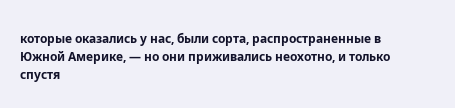которые оказались у нас, были сорта, распространенные в Южной Америке, — но они приживались неохотно, и только спустя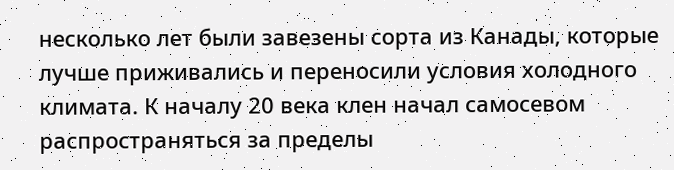несколько лет были завезены сорта из Канады, которые лучше приживались и переносили условия холодного климата. К началу 20 века клен начал самосевом распространяться за пределы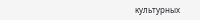культурных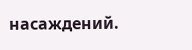насаждений.